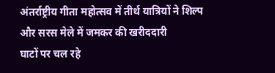अंतर्राष्ट्रीय गीता महोत्सव में तीर्थ यात्रियों ने शिल्प और सरस मेले में जमकर की खरीददारी
घाटों पर चल रहे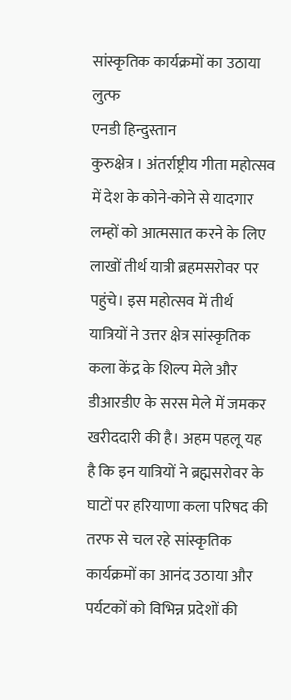सांस्कृतिक कार्यक्रमों का उठाया लुत्फ
एनडी हिन्दुस्तान
कुरुक्षेत्र । अंतर्राष्ट्रीय गीता महोत्सव में देश के कोने-कोने से यादगार लम्हों को आत्मसात करने के लिए लाखों तीर्थ यात्री ब्रहमसरोवर पर पहुंचे। इस महोत्सव में तीर्थ यात्रियों ने उत्तर क्षेत्र सांस्कृतिक कला केंद्र के शिल्प मेले और डीआरडीए के सरस मेले में जमकर खरीददारी की है। अहम पहलू यह है कि इन यात्रियों ने ब्रह्मसरोवर के घाटों पर हरियाणा कला परिषद की तरफ से चल रहे सांस्कृतिक कार्यक्रमों का आनंद उठाया और पर्यटकों को विभिन्न प्रदेशों की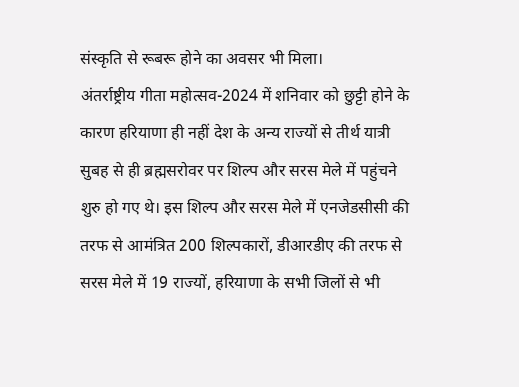संस्कृति से रूबरू होने का अवसर भी मिला।
अंतर्राष्ट्रीय गीता महोत्सव-2024 में शनिवार को छुट्टी होने के कारण हरियाणा ही नहीं देश के अन्य राज्यों से तीर्थ यात्री सुबह से ही ब्रह्मसरोवर पर शिल्प और सरस मेले में पहुंचने शुरु हो गए थे। इस शिल्प और सरस मेले में एनजेडसीसी की तरफ से आमंत्रित 200 शिल्पकारों, डीआरडीए की तरफ से सरस मेले में 19 राज्यों, हरियाणा के सभी जिलों से भी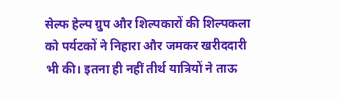सेल्फ हेल्प ग्रुप और शिल्पकारों की शिल्पकला को पर्यटकों ने निहारा और जमकर खरीददारी भी की। इतना ही नहीं तीर्थ यात्रियों ने ताऊ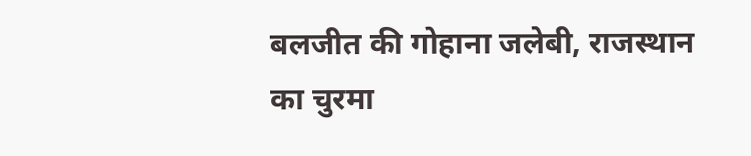बलजीत की गोहाना जलेबी, राजस्थान का चुरमा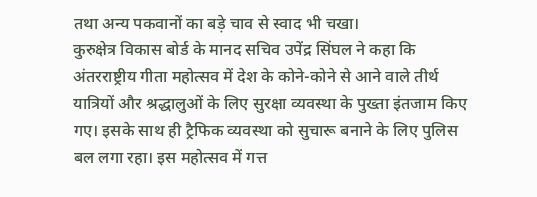तथा अन्य पकवानों का बड़े चाव से स्वाद भी चखा।
कुरुक्षेत्र विकास बोर्ड के मानद सचिव उपेंद्र सिंघल ने कहा कि अंतरराष्ट्रीय गीता महोत्सव में देश के कोने-कोने से आने वाले तीर्थ यात्रियों और श्रद्धालुओं के लिए सुरक्षा व्यवस्था के पुख्ता इंतजाम किए गए। इसके साथ ही ट्रैफिक व्यवस्था को सुचारू बनाने के लिए पुलिस बल लगा रहा। इस महोत्सव में गत्त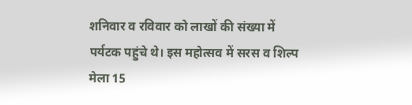शनिवार व रविवार को लाखों की संख्या में पर्यटक पहुंचे थे। इस महोत्सव में सरस व शिल्प मेला 15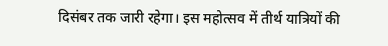दिसंबर तक जारी रहेगा। इस महोत्सव में तीर्थ यात्रियों की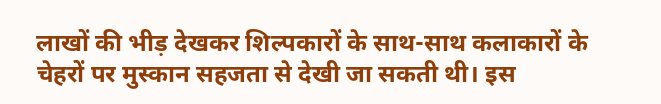लाखों की भीड़ देखकर शिल्पकारों के साथ-साथ कलाकारों के चेहरों पर मुस्कान सहजता से देखी जा सकती थी। इस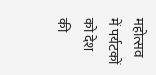महोत्सव में पर्यटकों को देश की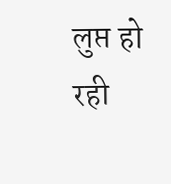लुप्त हो रही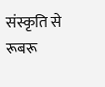संस्कृति से रूबरू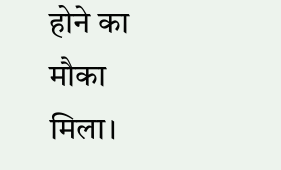होने का मौका मिला।